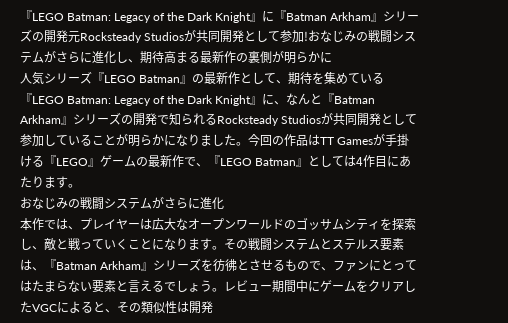『LEGO Batman: Legacy of the Dark Knight』に『Batman Arkham』シリーズの開発元Rocksteady Studiosが共同開発として参加!おなじみの戦闘システムがさらに進化し、期待高まる最新作の裏側が明らかに
人気シリーズ『LEGO Batman』の最新作として、期待を集めている『LEGO Batman: Legacy of the Dark Knight』に、なんと『Batman Arkham』シリーズの開発で知られるRocksteady Studiosが共同開発として参加していることが明らかになりました。今回の作品はTT Gamesが手掛ける『LEGO』ゲームの最新作で、『LEGO Batman』としては4作目にあたります。
おなじみの戦闘システムがさらに進化
本作では、プレイヤーは広大なオープンワールドのゴッサムシティを探索し、敵と戦っていくことになります。その戦闘システムとステルス要素は、『Batman Arkham』シリーズを彷彿とさせるもので、ファンにとってはたまらない要素と言えるでしょう。レビュー期間中にゲームをクリアしたVGCによると、その類似性は開発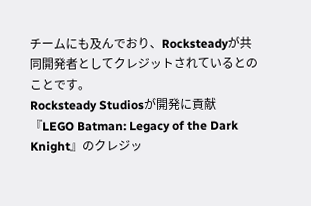チームにも及んでおり、Rocksteadyが共同開発者としてクレジットされているとのことです。
Rocksteady Studiosが開発に貢献
『LEGO Batman: Legacy of the Dark Knight』のクレジッ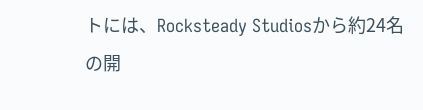トには、Rocksteady Studiosから約24名の開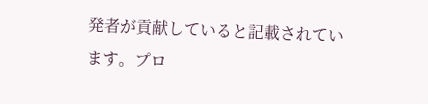発者が貢献していると記載されています。プロ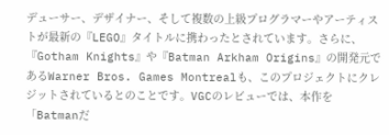デューサー、デザイナー、そして複数の上級プログラマーやアーティストが最新の『LEGO』タイトルに携わったとされています。さらに、『Gotham Knights』や『Batman Arkham Origins』の開発元であるWarner Bros. Games Montrealも、このプロジェクトにクレジットされているとのことです。VGCのレビューでは、本作を「Batmanだ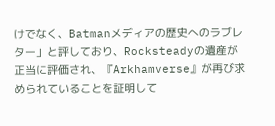けでなく、Batmanメディアの歴史へのラブレター」と評しており、Rocksteadyの遺産が正当に評価され、『Arkhamverse』が再び求められていることを証明して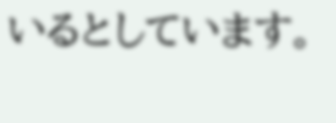いるとしています。